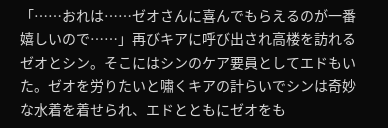「……おれは……ゼオさんに喜んでもらえるのが一番嬉しいので……」再びキアに呼び出され高楼を訪れるゼオとシン。そこにはシンのケア要員としてエドもいた。ゼオを労りたいと嘯くキアの計らいでシンは奇妙な水着を着せられ、エドとともにゼオをも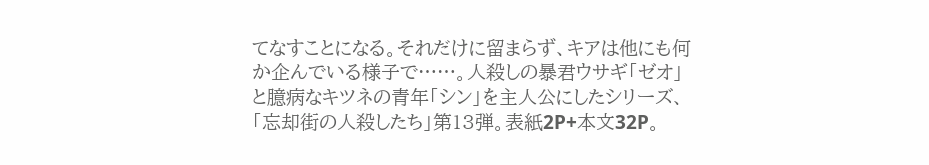てなすことになる。それだけに留まらず、キアは他にも何か企んでいる様子で……。人殺しの暴君ウサギ「ゼオ」と臆病なキツネの青年「シン」を主人公にしたシリーズ、「忘却街の人殺したち」第13弾。表紙2P+本文32P。